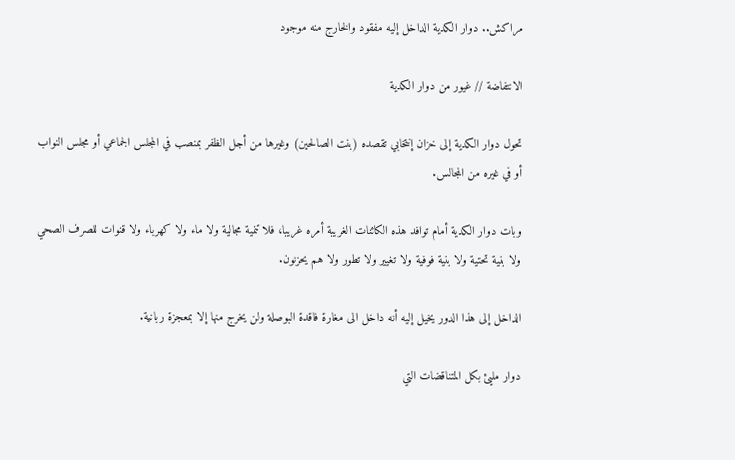مراكش.. دوار الكدية الداخل إليه مفقود والخارج منه موجود

الانتفاضة // غيور من دوار الكدية

تحول دوار الكدية إلى خزان إنتخابي تقصده (بنت الصالحين) وغيرها من أجل الظفر بمنصب في المجلس الجماعي أو مجلس النواب أو في غيره من المجالس.

وبات دوار الكدية أمام توافد هذه الكائنات الغريبة أمره غريبا، فلا تنمية مجالية ولا ماء ولا كهرباء ولا قنوات للصرف الصحي ولا بنية تحتية ولا بنية فوفية ولا تغيير ولا تطور ولا هم يحزنون.

الداخل إلى هذا الدور يخيل إليه أنه داخل الى مغارة فاقدة البوصلة ولن يخرج منها إلا بمعجزة ربانية.

دوار مليئ بكل المتناقضات التي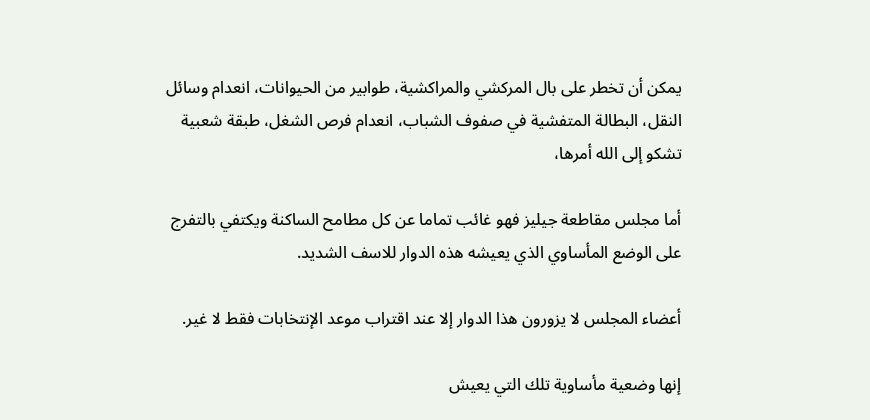يمكن أن تخطر على بال المركشي والمراكشية، طوابير من الحيوانات، انعدام وسائل النقل، البطالة المتفشية في صفوف الشباب، انعدام فرص الشغل، طبقة شعبية تشكو إلى الله أمرها،

أما مجلس مقاطعة جيليز فهو غائب تماما عن كل مطامح الساكنة ويكتفي بالتفرج على الوضع المأساوي الذي يعيشه هذه الدوار للاسف الشديد.

أعضاء المجلس لا يزورون هذا الدوار إلا عند اقتراب موعد الإنتخابات فقط لا غير.

إنها وضعية مأساوية تلك التي يعيش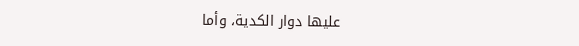عليها دوار الكدية، وأما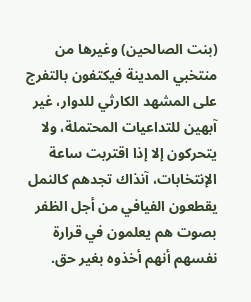(بنت الصالحين) وغيرها من منتخبي المدينة فيكتفون بالتفرج على المشهد الكارثي للدوار، غير آبهين للتداعيات المحتملة، ولا يتحركون إلا إذا اقتربت ساعة الإنتخابات، آنذاك تجدهم كالنمل يقطعون الفيافي من أجل الظفر بصوت هم يعلمون في قرارة نفسهم أنهم أخذوه بغير حق.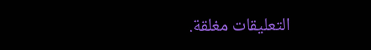التعليقات مغلقة.